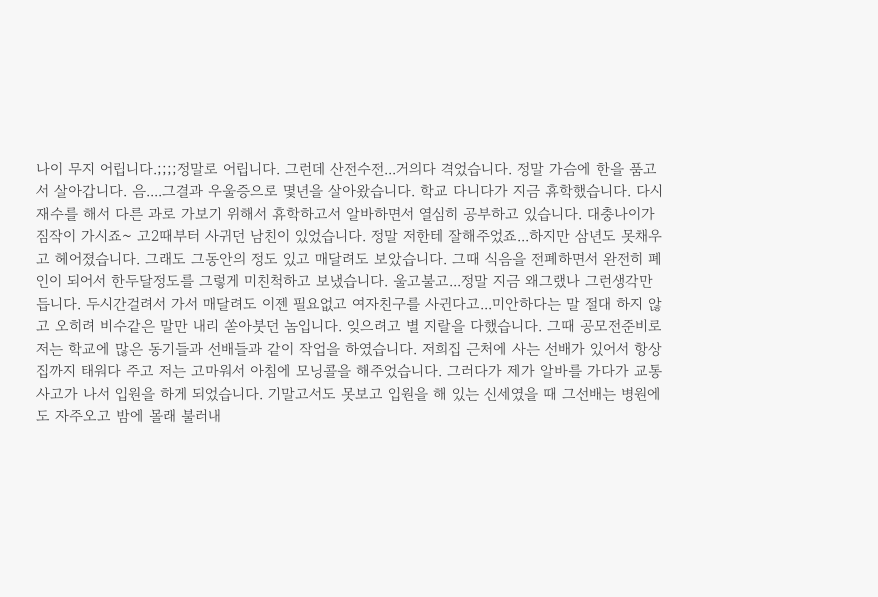나이 무지 어립니다.;;;;정말로 어립니다. 그런데 산전수전...거의다 격었습니다. 정말 가슴에 한을 품고서 살아갑니다. 음....그결과 우울증으로 몇년을 살아왔습니다. 학교 다니다가 지금 휴학했습니다. 다시 재수를 해서 다른 과로 가보기 위해서 휴학하고서 알바하면서 열심히 공부하고 있습니다. 대충나이가 짐작이 가시죠~ 고2때부터 사귀던 남친이 있었습니다. 정말 저한테 잘해주었죠...하지만 삼년도 못채우고 헤어졌습니다. 그래도 그동안의 정도 있고 매달려도 보았습니다. 그때 식음을 전폐하면서 완전히 폐인이 되어서 한두달정도를 그렇게 미친척하고 보냈습니다. 울고불고...정말 지금 왜그랬나 그런생각만 듭니다. 두시간걸려서 가서 매달려도 이젠 필요없고 여자친구를 사귄다고...미안하다는 말 절대 하지 않고 오히려 비수같은 말만 내리 쏟아붓던 놈입니다. 잊으려고 별 지랄을 다했습니다. 그때 공모전준비로 저는 학교에 많은 동기들과 선배들과 같이 작업을 하였습니다. 저희집 근처에 사는 선배가 있어서 항상 집까지 태워다 주고 저는 고마워서 아침에 모닝콜을 해주었습니다. 그러다가 제가 알바를 가다가 교통사고가 나서 입원을 하게 되었습니다. 기말고서도 못보고 입원을 해 있는 신세였을 때 그선배는 병원에도 자주오고 밤에 몰래 불러내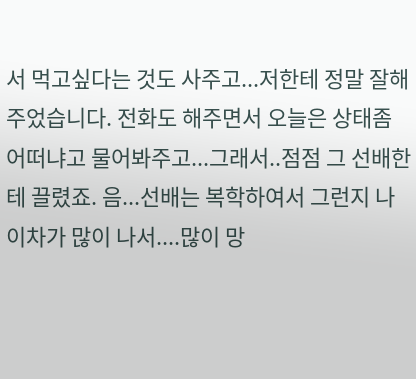서 먹고싶다는 것도 사주고...저한테 정말 잘해주었습니다. 전화도 해주면서 오늘은 상태좀 어떠냐고 물어봐주고...그래서..점점 그 선배한테 끌렸죠. 음...선배는 복학하여서 그런지 나이차가 많이 나서....많이 망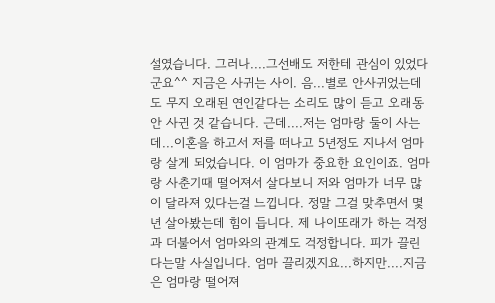설였습니다. 그러나....그선배도 저한테 관심이 있었다군요^^ 지금은 사귀는 사이. 음...별로 안사귀었는데도 무지 오래된 연인같다는 소리도 많이 듣고 오래동안 사귄 것 같습니다. 근데....저는 엄마랑 둘이 사는데...이혼을 하고서 저를 떠나고 5년정도 지나서 엄마랑 살게 되었습니다. 이 엄마가 중요한 요인이죠. 엄마랑 사춘기때 떨어져서 살다보니 저와 엄마가 너무 많이 달라져 있다는걸 느낍니다. 정말 그걸 맞추면서 몇 년 살아봤는데 힘이 듭니다. 제 나이또래가 하는 걱정과 더불어서 엄마와의 관계도 걱정합니다. 피가 끌린다는말 사실입니다. 엄마 끌리겠지요...하지만....지금은 엄마랑 떨어져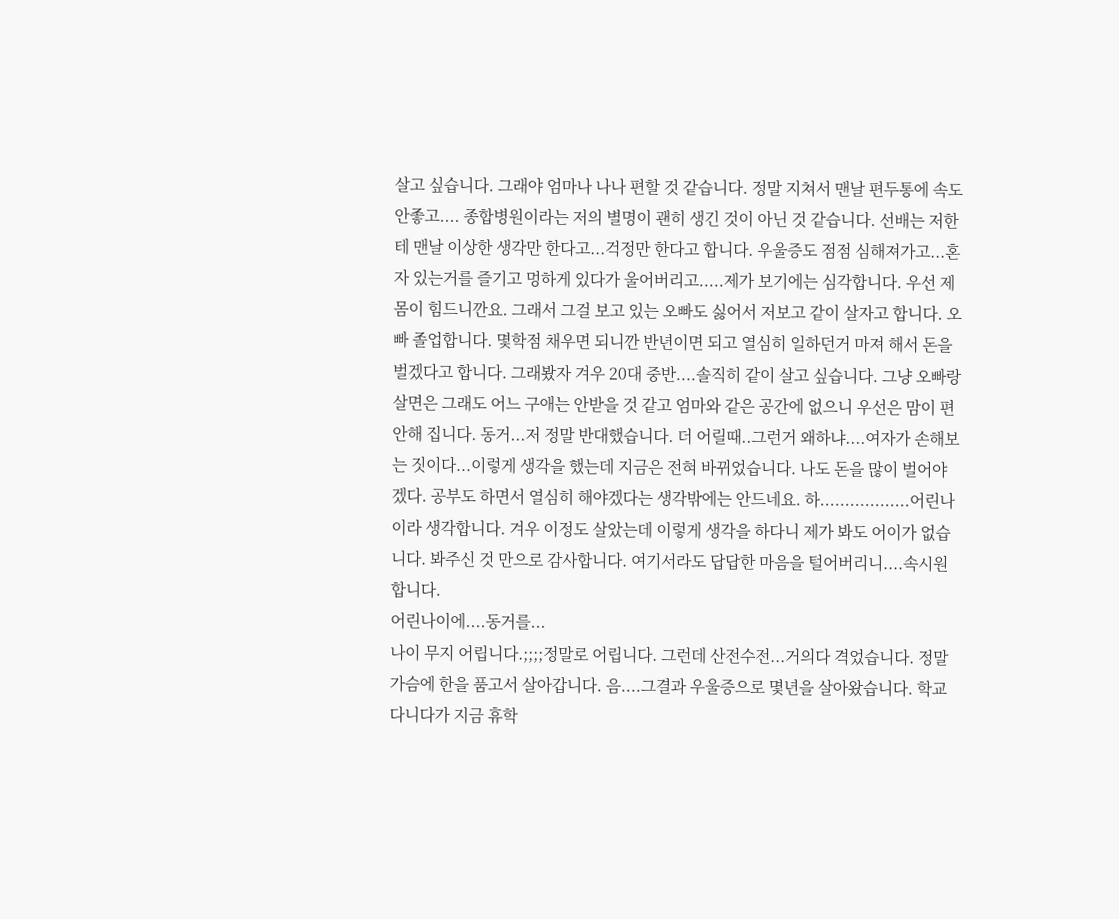살고 싶습니다. 그래야 엄마나 나나 편할 것 같습니다. 정말 지쳐서 맨날 편두통에 속도 안좋고.... 종합병원이라는 저의 별명이 괜히 생긴 것이 아닌 것 같습니다. 선배는 저한테 맨날 이상한 생각만 한다고...걱정만 한다고 합니다. 우울증도 점점 심해져가고...혼자 있는거를 즐기고 멍하게 있다가 울어버리고.....제가 보기에는 심각합니다. 우선 제 몸이 힘드니깐요. 그래서 그걸 보고 있는 오빠도 싫어서 저보고 같이 살자고 합니다. 오빠 졸업합니다. 몇학점 채우면 되니깐 반년이면 되고 열심히 일하던거 마져 해서 돈을 벌겠다고 합니다. 그래봤자 겨우 20대 중반....솔직히 같이 살고 싶습니다. 그냥 오빠랑 살면은 그래도 어느 구애는 안받을 것 같고 엄마와 같은 공간에 없으니 우선은 맘이 편안해 집니다. 동거...저 정말 반대했습니다. 더 어릴때..그런거 왜하냐....여자가 손해보는 짓이다...이렇게 생각을 했는데 지금은 전혀 바뀌었습니다. 나도 돈을 많이 벌어야 겠다. 공부도 하면서 열심히 해야겠다는 생각밖에는 안드네요. 하..................어린나이라 생각합니다. 겨우 이정도 살았는데 이렇게 생각을 하다니 제가 봐도 어이가 없습니다. 봐주신 것 만으로 감사합니다. 여기서라도 답답한 마음을 털어버리니....속시원합니다.
어린나이에....동거를...
나이 무지 어립니다.;;;;정말로 어립니다. 그런데 산전수전...거의다 격었습니다. 정말 가슴에 한을 품고서 살아갑니다. 음....그결과 우울증으로 몇년을 살아왔습니다. 학교 다니다가 지금 휴학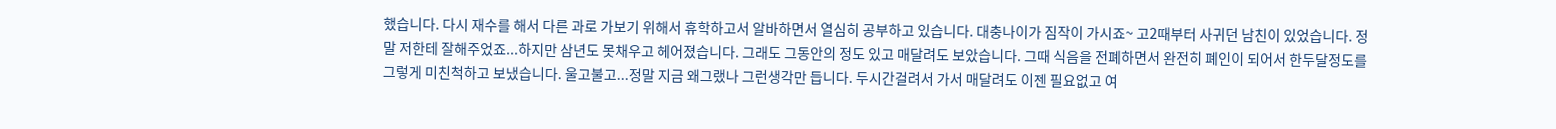했습니다. 다시 재수를 해서 다른 과로 가보기 위해서 휴학하고서 알바하면서 열심히 공부하고 있습니다. 대충나이가 짐작이 가시죠~ 고2때부터 사귀던 남친이 있었습니다. 정말 저한테 잘해주었죠...하지만 삼년도 못채우고 헤어졌습니다. 그래도 그동안의 정도 있고 매달려도 보았습니다. 그때 식음을 전폐하면서 완전히 폐인이 되어서 한두달정도를 그렇게 미친척하고 보냈습니다. 울고불고...정말 지금 왜그랬나 그런생각만 듭니다. 두시간걸려서 가서 매달려도 이젠 필요없고 여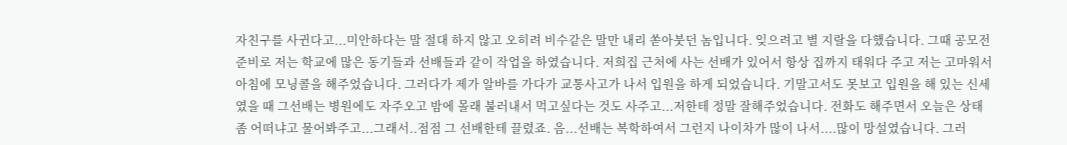자친구를 사귄다고...미안하다는 말 절대 하지 않고 오히려 비수같은 말만 내리 쏟아붓던 놈입니다. 잊으려고 별 지랄을 다했습니다. 그때 공모전준비로 저는 학교에 많은 동기들과 선배들과 같이 작업을 하였습니다. 저희집 근처에 사는 선배가 있어서 항상 집까지 태워다 주고 저는 고마워서 아침에 모닝콜을 해주었습니다. 그러다가 제가 알바를 가다가 교통사고가 나서 입원을 하게 되었습니다. 기말고서도 못보고 입원을 해 있는 신세였을 때 그선배는 병원에도 자주오고 밤에 몰래 불러내서 먹고싶다는 것도 사주고...저한테 정말 잘해주었습니다. 전화도 해주면서 오늘은 상태좀 어떠냐고 물어봐주고...그래서..점점 그 선배한테 끌렸죠. 음...선배는 복학하여서 그런지 나이차가 많이 나서....많이 망설였습니다. 그러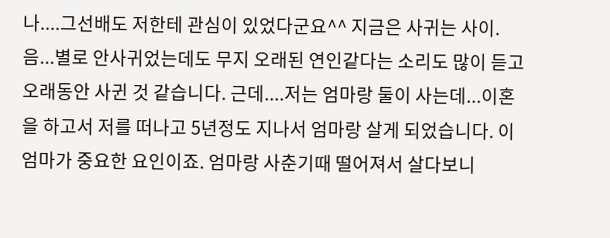나....그선배도 저한테 관심이 있었다군요^^ 지금은 사귀는 사이. 음...별로 안사귀었는데도 무지 오래된 연인같다는 소리도 많이 듣고 오래동안 사귄 것 같습니다. 근데....저는 엄마랑 둘이 사는데...이혼을 하고서 저를 떠나고 5년정도 지나서 엄마랑 살게 되었습니다. 이 엄마가 중요한 요인이죠. 엄마랑 사춘기때 떨어져서 살다보니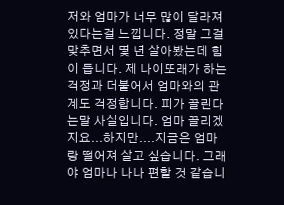저와 엄마가 너무 많이 달라져 있다는걸 느낍니다. 정말 그걸 맞추면서 몇 년 살아봤는데 힘이 듭니다. 제 나이또래가 하는 걱정과 더불어서 엄마와의 관계도 걱정합니다. 피가 끌린다는말 사실입니다. 엄마 끌리겠지요...하지만....지금은 엄마랑 떨어져 살고 싶습니다. 그래야 엄마나 나나 편할 것 같습니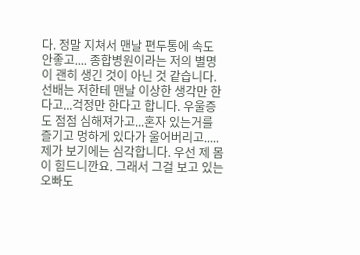다. 정말 지쳐서 맨날 편두통에 속도 안좋고.... 종합병원이라는 저의 별명이 괜히 생긴 것이 아닌 것 같습니다. 선배는 저한테 맨날 이상한 생각만 한다고...걱정만 한다고 합니다. 우울증도 점점 심해져가고...혼자 있는거를 즐기고 멍하게 있다가 울어버리고.....제가 보기에는 심각합니다. 우선 제 몸이 힘드니깐요. 그래서 그걸 보고 있는 오빠도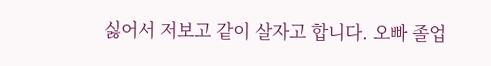싫어서 저보고 같이 살자고 합니다. 오빠 졸업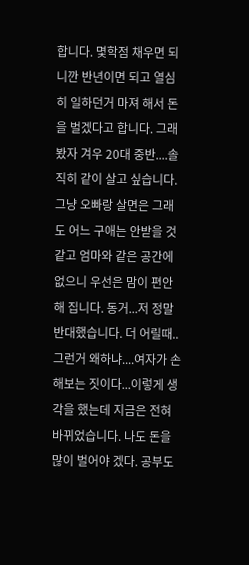합니다. 몇학점 채우면 되니깐 반년이면 되고 열심히 일하던거 마져 해서 돈을 벌겠다고 합니다. 그래봤자 겨우 20대 중반....솔직히 같이 살고 싶습니다. 그냥 오빠랑 살면은 그래도 어느 구애는 안받을 것 같고 엄마와 같은 공간에 없으니 우선은 맘이 편안해 집니다. 동거...저 정말 반대했습니다. 더 어릴때..그런거 왜하냐....여자가 손해보는 짓이다...이렇게 생각을 했는데 지금은 전혀 바뀌었습니다. 나도 돈을 많이 벌어야 겠다. 공부도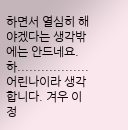하면서 열심히 해야겠다는 생각밖에는 안드네요. 하..................어린나이라 생각합니다. 겨우 이정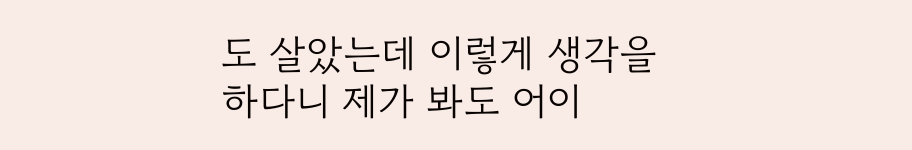도 살았는데 이렇게 생각을 하다니 제가 봐도 어이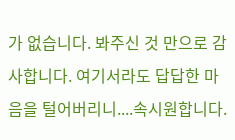가 없습니다. 봐주신 것 만으로 감사합니다. 여기서라도 답답한 마음을 털어버리니....속시원합니다.